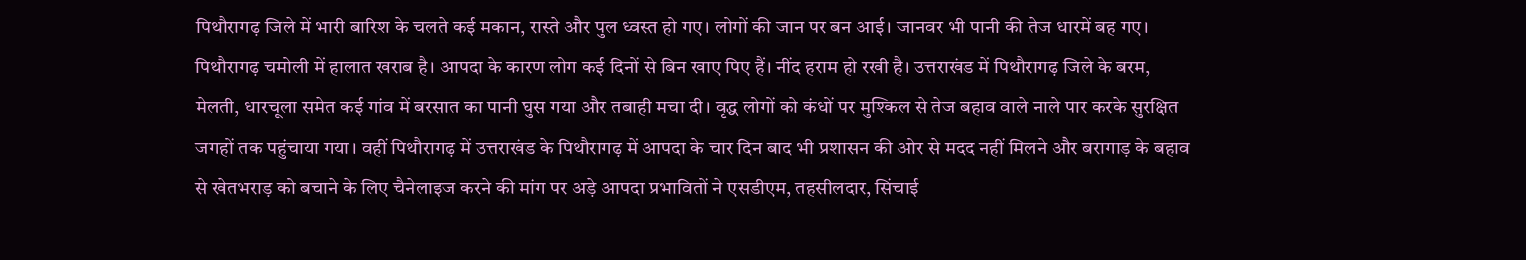पिथौरागढ़ जिले में भारी बारिश के चलते कई मकान, रास्ते और पुल ध्वस्त हो गए। लोगों की जान पर बन आई। जानवर भी पानी की तेज धारमें बह गए। पिथौरागढ़ चमोली में हालात खराब है। आपदा के कारण लोग कई दिनों से बिन खाए पिए हैं। नींद हराम हो रखी है। उत्तराखंड में पिथौरागढ़ जिले के बरम, मेलती, धारचूला समेत कई गांव में बरसात का पानी घुस गया और तबाही मचा दी। वृद्ध लोगों को कंधों पर मुश्किल से तेज बहाव वाले नाले पार करके सुरक्षित जगहों तक पहुंचाया गया। वहीं पिथौरागढ़ में उत्तराखंड के पिथौरागढ़ में आपदा के चार दिन बाद भी प्रशासन की ओर से मदद नहीं मिलने और बरागाड़ के बहाव से खेतभराड़ को बचाने के लिए चैनेलाइज करने की मांग पर अड़े आपदा प्रभावितों ने एसडीएम, तहसीलदार, सिंचाई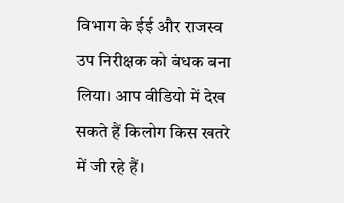विभाग के ईई और राजस्व उप निरीक्षक को बंधक बना लिया। आप वीडियो में देख सकते हैं किलोग किस खतरे में जी रहे हैं।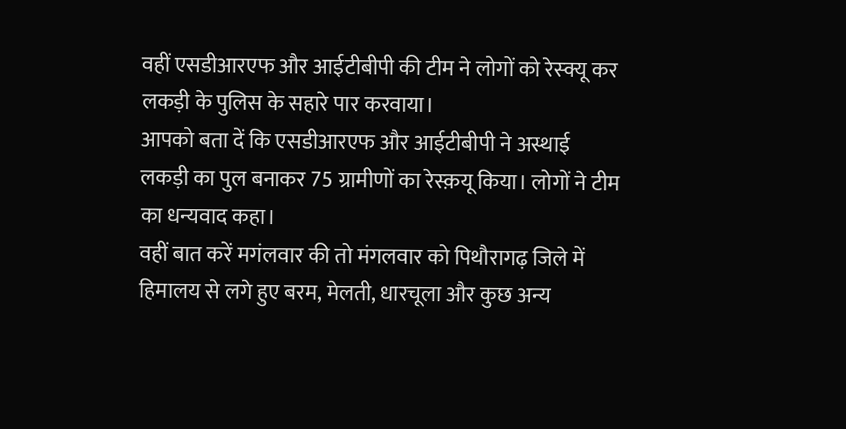वहीं एसडीआरएफ और आईटीबीपी की टीम ने लोगों को रेस्क्यू कर लकड़ी के पुलिस के सहारे पार करवाया।
आपको बता दें कि एसडीआरएफ और आईटीबीपी ने अस्थाई लकड़ी का पुल बनाकर 75 ग्रामीणों का रेस्क़यू किया। लोगों ने टीम का धन्यवाद कहा।
वहीं बात करें मगंलवार की तो मंगलवार को पिथौरागढ़ जिले में हिमालय से लगे हुए बरम, मेलती, धारचूला और कुछ अन्य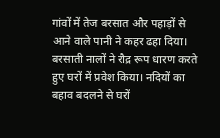गांवों में तेज बरसात और पहाड़ों से आने वाले पानी ने कहर ढहा दिया। बरसाती नालों ने रौद्र रूप धारण करते हुए घरों में प्रवेश किया। नदियों का बहाव बदलने से घरों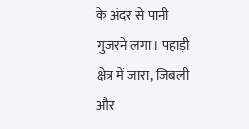के अंदर से पानी गुजरने लगा। पहाड़ी क्षेत्र में जारा, जिबली और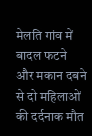मेलति गांव में बादल फटने और मकान दबने से दो महिलाओं की दर्दनाक मौत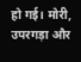हो गई। मोरी, उपरगड़ा और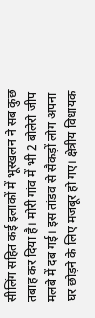सीलिंग सहित कई इलाकों में भूस्खलन ने सब कुछ तबाह कर दिया है। मोरी गांव में भी 2 बोलेरो जीप मलबे में दब गई। इस तांडव से सैकड़ों लोग अपना घर छोड़ने के लिए मजबूर हो गए। क्षेत्रीय विधायक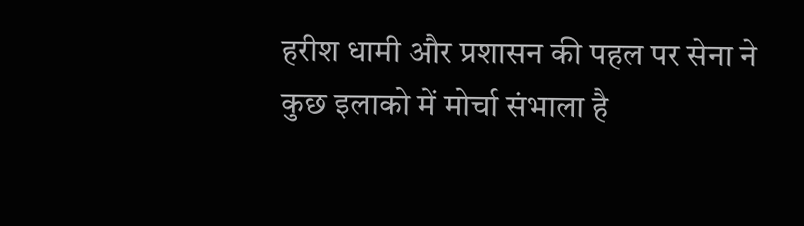हरीश धामी और प्रशासन की पहल पर सेना ने कुछ इलाको में मोर्चा संभाला है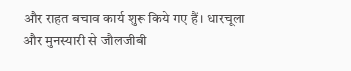और राहत बचाव कार्य शुरू किये गए हैं। धारचूला और मुनस्यारी से जौलजीबी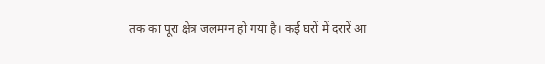तक का पूरा क्षेत्र जलमग्न हो गया है। कई घरों में दरारें आ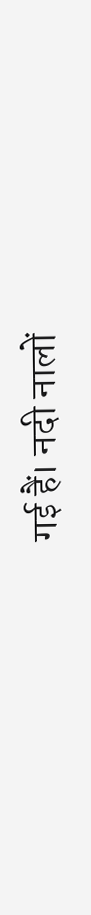गई हैं। नदी नालों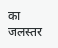का जलस्तर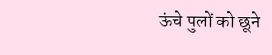ऊंचे पुलों को छूने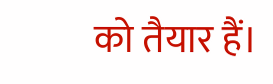को तैयार हैं।